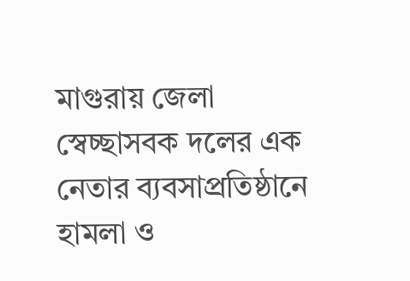মাগুরায় জেলা স্বেচ্ছাসবক দলের এক নেতার ব্যবসাপ্রতিষ্ঠানে হামলা ও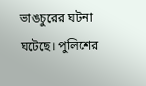ভাঙচুরের ঘটনা ঘটেছে। পুলিশের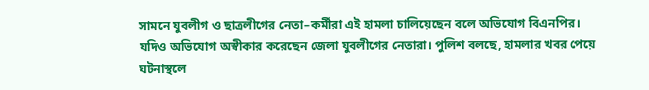সামনে যুবলীগ ও ছাত্রলীগের নেতা–কর্মীরা এই হামলা চালিয়েছেন বলে অভিযোগ বিএনপির। যদিও অভিযোগ অস্বীকার করেছেন জেলা যুবলীগের নেতারা। পুলিশ বলছে, হামলার খবর পেয়ে ঘটনাস্থলে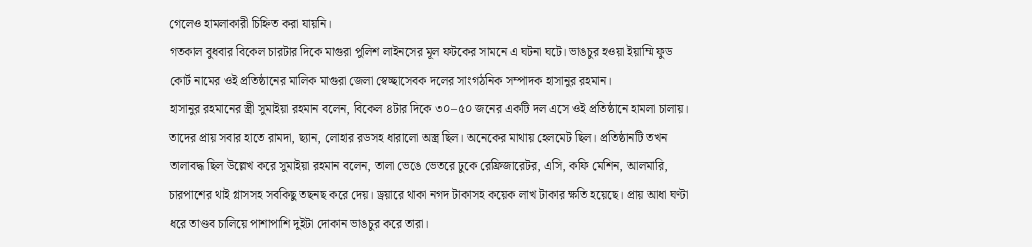গেলেও হামলাকারী চিহ্নিত করা যায়নি।
গতকাল বুধবার বিকেল চারটার দিকে মাগুরা পুলিশ লাইনসের মূল ফটকের সামনে এ ঘটনা ঘটে। ভাঙচুর হওয়া ইয়াম্মি ফুড কোর্ট নামের ওই প্রতিষ্ঠানের মালিক মাগুরা জেলা স্বেচ্ছাসেবক দলের সাংগঠনিক সম্পাদক হাসানুর রহমান।
হাসানুর রহমানের স্ত্রী সুমাইয়া রহমান বলেন, বিকেল ৪টার দিকে ৩০–৫০ জনের একটি দল এসে ওই প্রতিষ্ঠানে হামলা চালায়। তাদের প্রায় সবার হাতে রামদা, ছ্যান, লোহার রডসহ ধারালো অস্ত্র ছিল। অনেকের মাথায় হেলমেট ছিল। প্রতিষ্ঠানটি তখন তালাবদ্ধ ছিল উল্লেখ করে সুমাইয়া রহমান বলেন, তালা ভেঙে ভেতরে ঢুকে রেফ্রিজারেটর, এসি, কফি মেশিন, আলমারি, চারপাশের থাই গ্লাসসহ সবকিছু তছনছ করে দেয়। ড্রয়ারে থাকা নগদ টাকাসহ কয়েক লাখ টাকার ক্ষতি হয়েছে। প্রায় আধা ঘণ্টা ধরে তাণ্ডব চালিয়ে পাশাপাশি দুইটা দোকান ভাঙচুর করে তারা।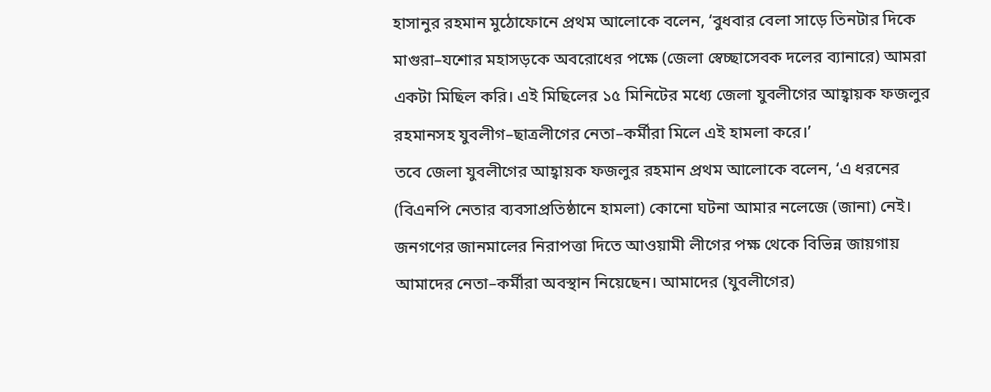হাসানুর রহমান মুঠোফোনে প্রথম আলোকে বলেন, ‘বুধবার বেলা সাড়ে তিনটার দিকে মাগুরা–যশোর মহাসড়কে অবরোধের পক্ষে (জেলা স্বেচ্ছাসেবক দলের ব্যানারে) আমরা একটা মিছিল করি। এই মিছিলের ১৫ মিনিটের মধ্যে জেলা যুবলীগের আহ্বায়ক ফজলুর রহমানসহ যুবলীগ–ছাত্রলীগের নেতা–কর্মীরা মিলে এই হামলা করে।’
তবে জেলা যুবলীগের আহ্বায়ক ফজলুর রহমান প্রথম আলোকে বলেন, ‘এ ধরনের (বিএনপি নেতার ব্যবসাপ্রতিষ্ঠানে হামলা) কোনো ঘটনা আমার নলেজে (জানা) নেই। জনগণের জানমালের নিরাপত্তা দিতে আওয়ামী লীগের পক্ষ থেকে বিভিন্ন জায়গায় আমাদের নেতা–কর্মীরা অবস্থান নিয়েছেন। আমাদের (যুবলীগের)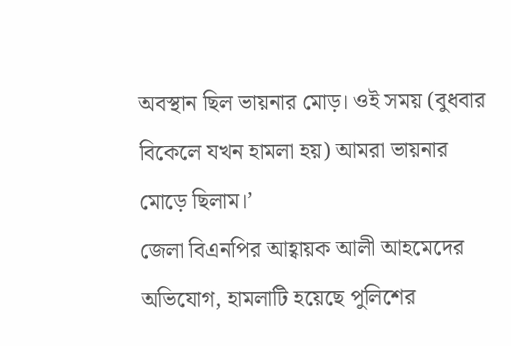অবস্থান ছিল ভায়নার মোড়। ওই সময় (বুধবার বিকেলে যখন হামলা হয়) আমরা ভায়নার মোড়ে ছিলাম।’
জেলা বিএনপির আহ্বায়ক আলী আহমেদের অভিযোগ, হামলাটি হয়েছে পুলিশের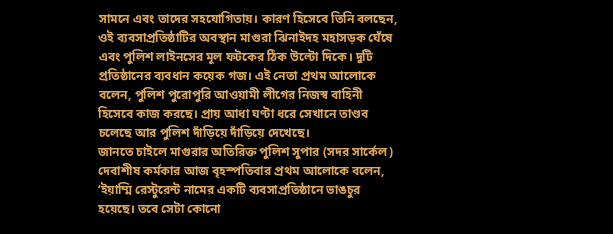সামনে এবং তাদের সহযোগিতায়। কারণ হিসেবে তিনি বলছেন, ওই ব্যবসাপ্রতিষ্ঠাটির অবস্থান মাগুরা ঝিনাইদহ মহাসড়ক ঘেঁষে এবং পুলিশ লাইনসের মূল ফটকের ঠিক উল্টো দিকে। দুটি প্রতিষ্ঠানের ব্যবধান কয়েক গজ। এই নেতা প্রথম আলোকে বলেন, পুলিশ পুরোপুরি আওয়ামী লীগের নিজস্ব বাহিনী হিসেবে কাজ করছে। প্রায় আধা ঘণ্টা ধরে সেখানে তাণ্ডব চলেছে আর পুলিশ দাঁড়িয়ে দাঁড়িয়ে দেখেছে।
জানতে চাইলে মাগুরার অতিরিক্ত পুলিশ সুপার (সদর সার্কেল) দেবাশীষ কর্মকার আজ বৃহস্পতিবার প্রথম আলোকে বলেন, ‘ইয়াম্মি রেস্টুরেন্ট নামের একটি ব্যবসাপ্রতিষ্ঠানে ভাঙচুর হয়েছে। তবে সেটা কোনো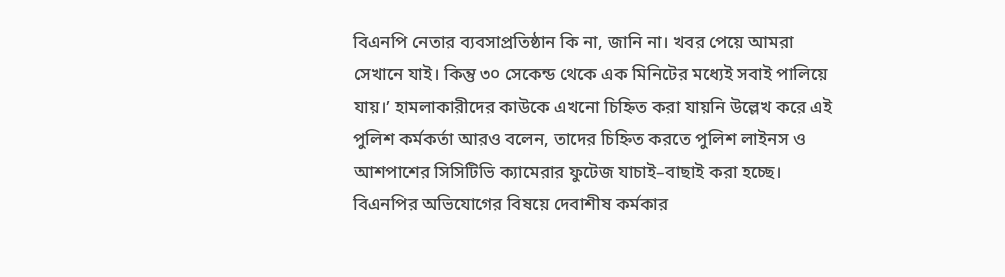বিএনপি নেতার ব্যবসাপ্রতিষ্ঠান কি না, জানি না। খবর পেয়ে আমরা সেখানে যাই। কিন্তু ৩০ সেকেন্ড থেকে এক মিনিটের মধ্যেই সবাই পালিয়ে যায়।’ হামলাকারীদের কাউকে এখনো চিহ্নিত করা যায়নি উল্লেখ করে এই পুলিশ কর্মকর্তা আরও বলেন, তাদের চিহ্নিত করতে পুলিশ লাইনস ও আশপাশের সিসিটিভি ক্যামেরার ফুটেজ যাচাই–বাছাই করা হচ্ছে।
বিএনপির অভিযোগের বিষয়ে দেবাশীষ কর্মকার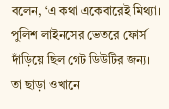বলেন, ‘এ কথা একেবারেই মিথ্যা। পুলিশ লাইনসের ভেতরে ফোর্স দাঁড়িয়ে ছিল গেট ডিউটির জন্য। তা ছাড়া ওখানে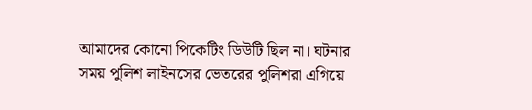আমাদের কোনো পিকেটিং ডিউটি ছিল না। ঘটনার সময় পুলিশ লাইনসের ভেতরের পুলিশরা এগিয়ে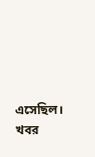এসেছিল। খবর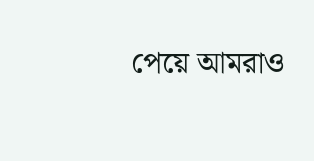পেয়ে আমরাও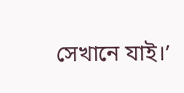সেখানে যাই।’